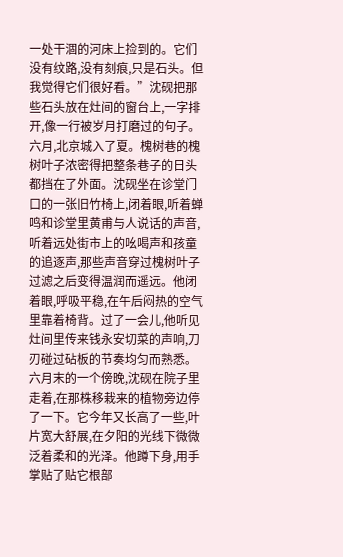一处干涸的河床上捡到的。它们没有纹路,没有刻痕,只是石头。但我觉得它们很好看。”沈砚把那些石头放在灶间的窗台上,一字排开,像一行被岁月打磨过的句子。
六月,北京城入了夏。槐树巷的槐树叶子浓密得把整条巷子的日头都挡在了外面。沈砚坐在诊堂门口的一张旧竹椅上,闭着眼,听着蝉鸣和诊堂里黄甫与人说话的声音,听着远处街市上的吆喝声和孩童的追逐声,那些声音穿过槐树叶子过滤之后变得温润而遥远。他闭着眼,呼吸平稳,在午后闷热的空气里靠着椅背。过了一会儿,他听见灶间里传来钱永安切菜的声响,刀刃碰过砧板的节奏均匀而熟悉。
六月末的一个傍晚,沈砚在院子里走着,在那株移栽来的植物旁边停了一下。它今年又长高了一些,叶片宽大舒展,在夕阳的光线下微微泛着柔和的光泽。他蹲下身,用手掌贴了贴它根部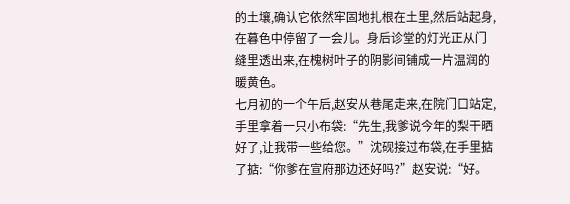的土壤,确认它依然牢固地扎根在土里,然后站起身,在暮色中停留了一会儿。身后诊堂的灯光正从门缝里透出来,在槐树叶子的阴影间铺成一片温润的暖黄色。
七月初的一个午后,赵安从巷尾走来,在院门口站定,手里拿着一只小布袋:“先生,我爹说今年的梨干晒好了,让我带一些给您。”沈砚接过布袋,在手里掂了掂:“你爹在宣府那边还好吗?”赵安说:“好。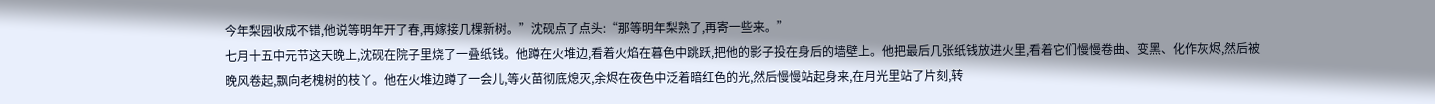今年梨园收成不错,他说等明年开了春,再嫁接几棵新树。”沈砚点了点头:“那等明年梨熟了,再寄一些来。”
七月十五中元节这天晚上,沈砚在院子里烧了一叠纸钱。他蹲在火堆边,看着火焰在暮色中跳跃,把他的影子投在身后的墙壁上。他把最后几张纸钱放进火里,看着它们慢慢卷曲、变黑、化作灰烬,然后被晚风卷起,飘向老槐树的枝丫。他在火堆边蹲了一会儿,等火苗彻底熄灭,余烬在夜色中泛着暗红色的光,然后慢慢站起身来,在月光里站了片刻,转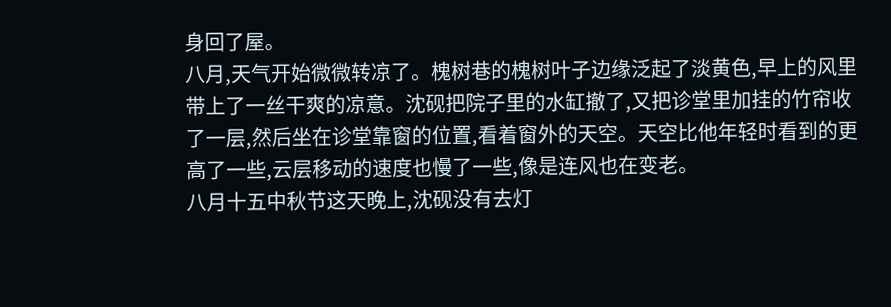身回了屋。
八月,天气开始微微转凉了。槐树巷的槐树叶子边缘泛起了淡黄色,早上的风里带上了一丝干爽的凉意。沈砚把院子里的水缸撤了,又把诊堂里加挂的竹帘收了一层,然后坐在诊堂靠窗的位置,看着窗外的天空。天空比他年轻时看到的更高了一些,云层移动的速度也慢了一些,像是连风也在变老。
八月十五中秋节这天晚上,沈砚没有去灯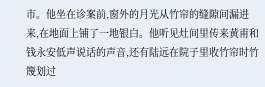市。他坐在诊案前,窗外的月光从竹帘的缝隙间漏进来,在地面上铺了一地银白。他听见灶间里传来黄甫和钱永安低声说话的声音,还有陆远在院子里收竹帘时竹篾划过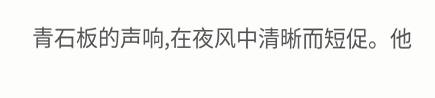青石板的声响,在夜风中清晰而短促。他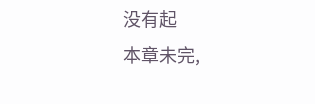没有起
本章未完,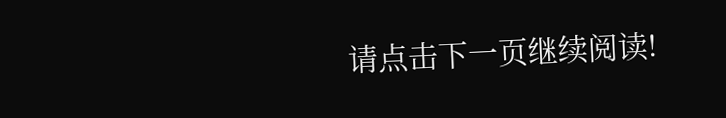请点击下一页继续阅读!